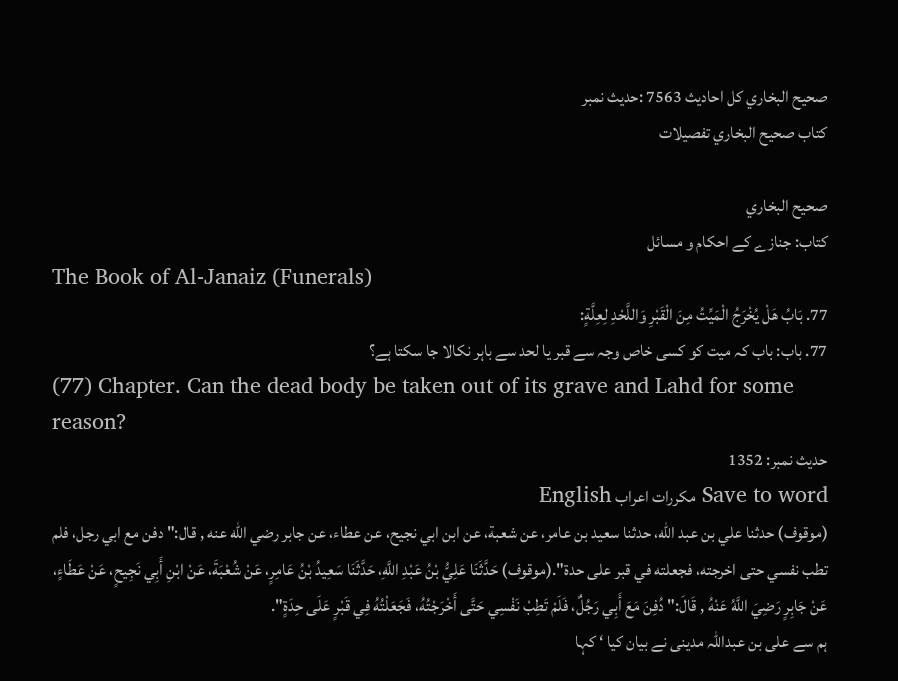صحيح البخاري کل احادیث 7563 :حدیث نمبر
کتاب صحيح البخاري تفصیلات

صحيح البخاري
کتاب: جنازے کے احکام و مسائل
The Book of Al-Janaiz (Funerals)
77. بَابُ هَلْ يُخْرَجُ الْمَيِّتُ مِنَ الْقَبْرِ وَاللَّحْدِ لِعِلَّةٍ:
77. باب: باب کہ میت کو کسی خاص وجہ سے قبر یا لحد سے باہر نکالا جا سکتا ہے؟
(77) Chapter. Can the dead body be taken out of its grave and Lahd for some reason?
حدیث نمبر: 1352
Save to word مکررات اعراب English
(موقوف) حدثنا علي بن عبد الله، حدثنا سعيد بن عامر، عن شعبة، عن ابن ابي نجيح، عن عطاء، عن جابر رضي الله عنه , قال:" دفن مع ابي رجل، فلم تطب نفسي حتى اخرجته، فجعلته في قبر على حدة".(موقوف) حَدَّثَنَا عَلِيُّ بْنُ عَبْدِ اللَّهِ، حَدَّثَنَا سَعِيدُ بْنُ عَامِرٍ، عَنْ شُعْبَةَ، عَنْ ابْنِ أَبِي نَجِيحٍ، عَنْ عَطَاءٍ، عَنْ جَابِرٍ رَضِيَ اللَّهُ عَنْهُ , قَالَ:" دُفِنَ مَعَ أَبِي رَجُلٌ، فَلَمْ تَطِبْ نَفْسِي حَتَّى أَخْرَجْتُهُ، فَجَعَلْتُهُ فِي قَبْرٍ عَلَى حِدَةٍ".
ہم سے علی بن عبداللہ مدینی نے بیان کیا ‘ کہا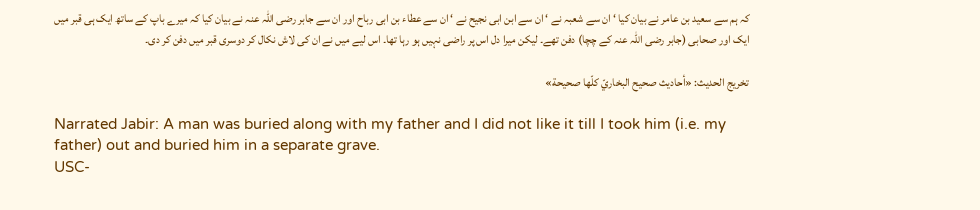کہ ہم سے سعید بن عامر نے بیان کیا ‘ ان سے شعبہ نے ‘ ان سے ابن ابی نجیح نے ‘ ان سے عطاء بن ابی رباح اور ان سے جابر رضی اللہ عنہ نے بیان کیا کہ میرے باپ کے ساتھ ایک ہی قبر میں ایک اور صحابی (جابر رضی اللہ عنہ کے چچا) دفن تھے۔ لیکن میرا دل اس پر راضی نہیں ہو رہا تھا۔ اس لیے میں نے ان کی لاش نکال کر دوسری قبر میں دفن کر دی۔

تخریج الحدیث: «أحاديث صحيح البخاريّ كلّها صحيحة»

Narrated Jabir: A man was buried along with my father and I did not like it till I took him (i.e. my father) out and buried him in a separate grave.
USC-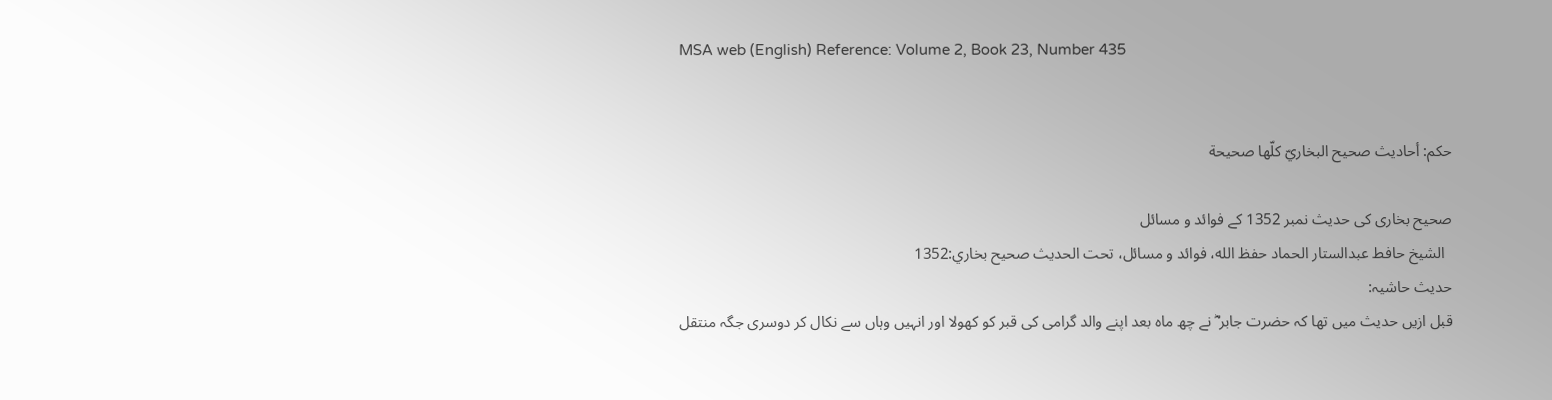MSA web (English) Reference: Volume 2, Book 23, Number 435


حكم: أحاديث صحيح البخاريّ كلّها صحيحة

صحیح بخاری کی حدیث نمبر 1352 کے فوائد و مسائل
  الشيخ حافط عبدالستار الحماد حفظ الله، فوائد و مسائل، تحت الحديث صحيح بخاري:1352
حدیث حاشیہ:
قبل ازیں حدیث میں تھا کہ حضرت جابر ؓ نے چھ ماہ بعد اپنے والد گرامی کی قبر کو کھولا اور انہیں وہاں سے نکال کر دوسری جگہ منتقل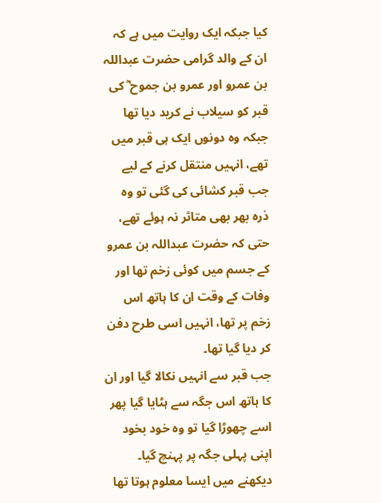کیا جبکہ ایک روایت میں ہے کہ ان کے والد گرامی حضرت عبداللہ بن عمرو اور عمرو بن جموح ؓ کی قبر کو سیلاب نے کرید دیا تھا جبکہ وہ دونوں ایک ہی قبر میں تھے، انہیں منتقل کرنے کے لیے جب قبر کشائی کی گئی تو وہ ذرہ بھر بھی متاثر نہ ہوئے تھے، حتی کہ حضرت عبداللہ بن عمرو کے جسم میں کوئی زخم تھا اور وفات کے وقت ان کا ہاتھ اس زخم پر تھا، انہیں اسی طرح دفن کر دیا گیا تھا۔
جب قبر سے انہیں نکالا گیا اور ان کا ہاتھ اس جگہ سے ہٹایا گیا پھر اسے چھوڑا گیا تو وہ خود بخود اپنی پہلی جگہ پر پہنچ گیا۔
دیکھنے میں ایسا معلوم ہوتا تھا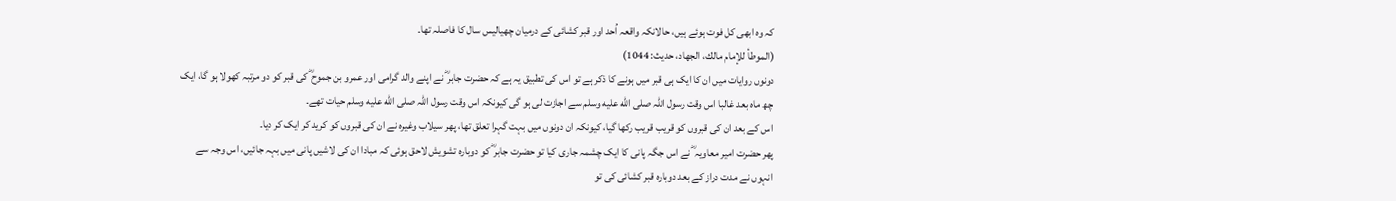کہ وہ ابھی کل فوت ہوئے ہیں، حالانکہ واقعہ اُحد اور قبر کشائی کے درمیان چھیالیس سال کا فاصلہ تھا۔
(الموطأ للإمام مالك، الجھاد، حدیث: 1044)
دونوں روایات میں ان کا ایک ہی قبر میں ہونے کا ذکر ہے تو اس کی تطبیق یہ ہے کہ حضرت جابر ؓ نے اپنے والد گرامی اور عمرو بن جموح ؓ کی قبر کو دو مرتبہ کھولا ہو گا، ایک چھ ماہ بعد غالبا اس وقت رسول اللہ صلى الله عليه وسلم سے اجازت لی ہو گی کیونکہ اس وقت رسول اللہ صلى الله عليه وسلم حیات تھے۔
اس کے بعد ان کی قبروں کو قریب قریب رکھا گیا، کیونکہ ان دونوں میں بہت گہرا تعلق تھا، پھر سیلاب وغیرہ نے ان کی قبروں کو کرید کر ایک کر دیا۔
پھر حضرت امیر معاویہ ؓ نے اس جگہ پانی کا ایک چشمہ جاری کیا تو حضرت جابر ؓ کو دوبارہ تشویش لاحق ہوئی کہ مبادا ان کی لاشیں پانی میں بہہ جائیں، اس وجہ سے انہوں نے مدت دراز کے بعد دوبارہ قبر کشائی کی تو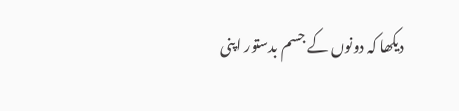دیکھا کہ دونوں کے جسم بدستور اپنی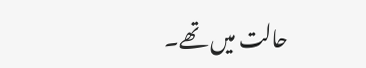حالت میں تھے۔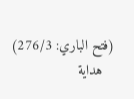(فتح الباري: 276/3)
   هداية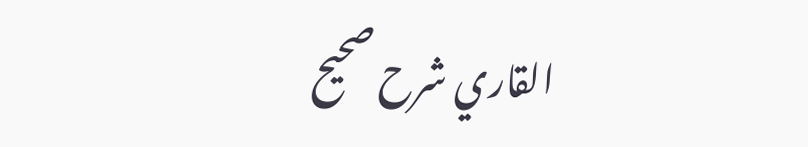القاري شرح صحيح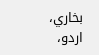بخاري، اردو،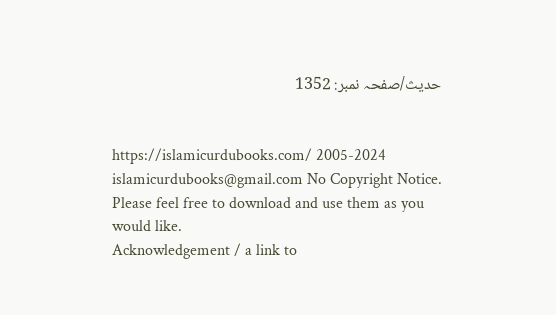حدیث/صفحہ نمبر: 1352


https://islamicurdubooks.com/ 2005-2024 islamicurdubooks@gmail.com No Copyright Notice.
Please feel free to download and use them as you would like.
Acknowledgement / a link to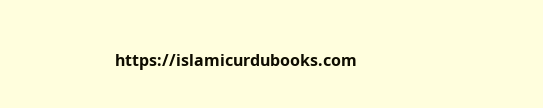https://islamicurdubooks.com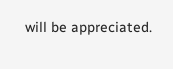will be appreciated.